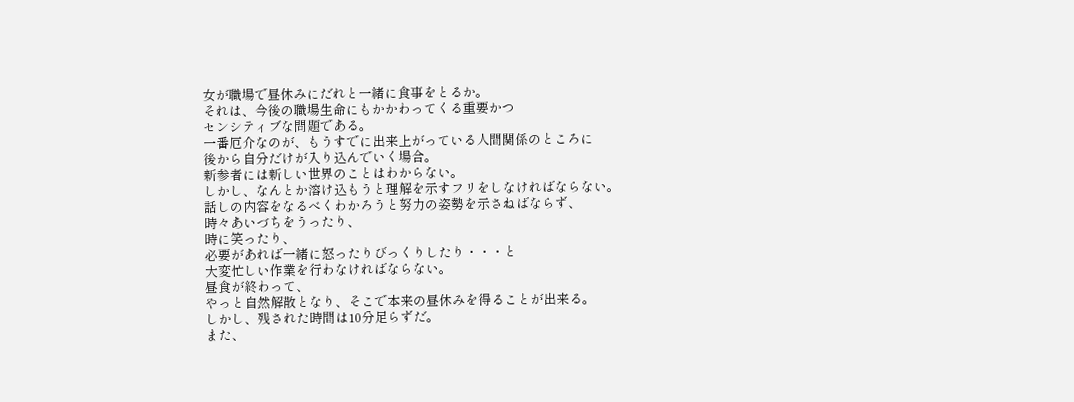女が職場で昼休みにだれと一緒に食事をとるか。
それは、今後の職場生命にもかかわってくる重要かつ
センシティブな問題である。
一番厄介なのが、もうすでに出来上がっている人間関係のところに
後から自分だけが入り込んでいく場合。
新参者には新しい世界のことはわからない。
しかし、なんとか溶け込もうと理解を示すフリをしなければならない。
話しの内容をなるべくわかろうと努力の姿勢を示さねばならず、
時々あいづちをうったり、
時に笑ったり、
必要があれば一緒に怒ったりびっくりしたり・・・と
大変忙しい作業を行わなければならない。
昼食が終わって、
やっと自然解散となり、そこで本来の昼休みを得ることが出来る。
しかし、残された時間は10分足らずだ。
また、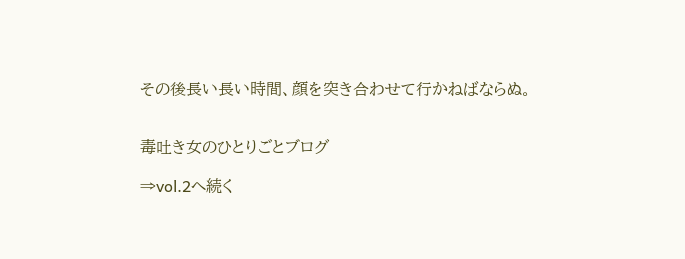その後長い長い時間、顔を突き合わせて行かねばならぬ。


毒吐き女のひとりごとブログ

⇒vol.2へ続く